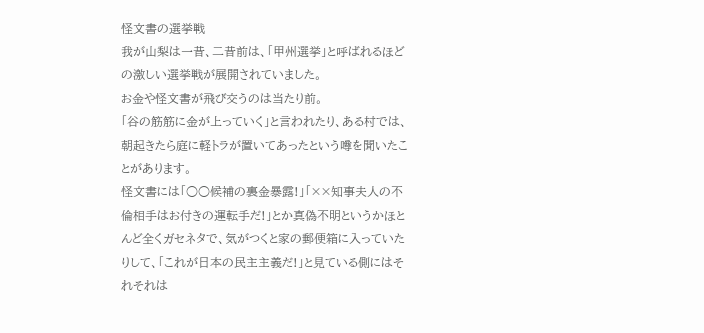怪文書の選挙戦
我が山梨は一昔、二昔前は、「甲州選挙」と呼ばれるほどの激しい選挙戦が展開されていました。
お金や怪文書が飛び交うのは当たり前。
「谷の筋筋に金が上っていく」と言われたり、ある村では、朝起きたら庭に軽トラが置いてあったという噂を聞いたことがあります。
怪文書には「○○候補の裏金暴露!」「××知事夫人の不倫相手はお付きの運転手だ!」とか真偽不明というかほとんど全くガセネタで、気がつくと家の郵便箱に入っていたりして、「これが日本の民主主義だ!」と見ている側にはそれそれは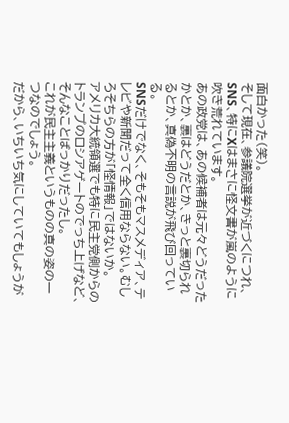面白かった(笑)。
そして現在、参議院選挙が近づくにつれ、SNS、特にXはまさに怪文書が嵐のように吹き荒れています。
あの政党は、あの候補者は元々どうだったかとか、裏はどうだとか、きっと裏切られるとか、真偽不明の言説が飛び回っている。
SNSだけでなく、そもそもマスメディア、テレビや新聞だって全く信用ならない。むしろそちらの方が「怪情報」ではないか。
アメリカ大統領選でも特に民主党側からのトランプのロシアゲートのでっち上げなど、そんなことばっかりだったし。
これが民主主義というものの真の姿の一つなのでしょう。
だから、いちいち気にしていてもしょうが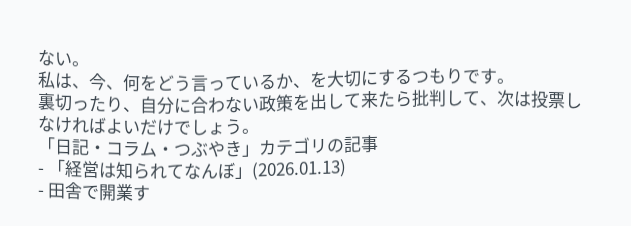ない。
私は、今、何をどう言っているか、を大切にするつもりです。
裏切ったり、自分に合わない政策を出して来たら批判して、次は投票しなければよいだけでしょう。
「日記・コラム・つぶやき」カテゴリの記事
- 「経営は知られてなんぼ」(2026.01.13)
- 田舎で開業す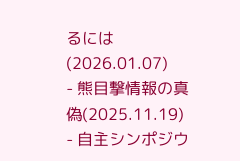るには(2026.01.07)
- 熊目撃情報の真偽(2025.11.19)
- 自主シンポジウ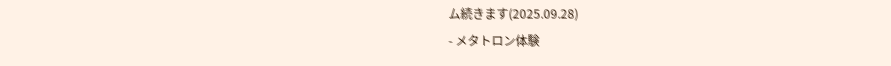ム続きます(2025.09.28)
- メタトロン体験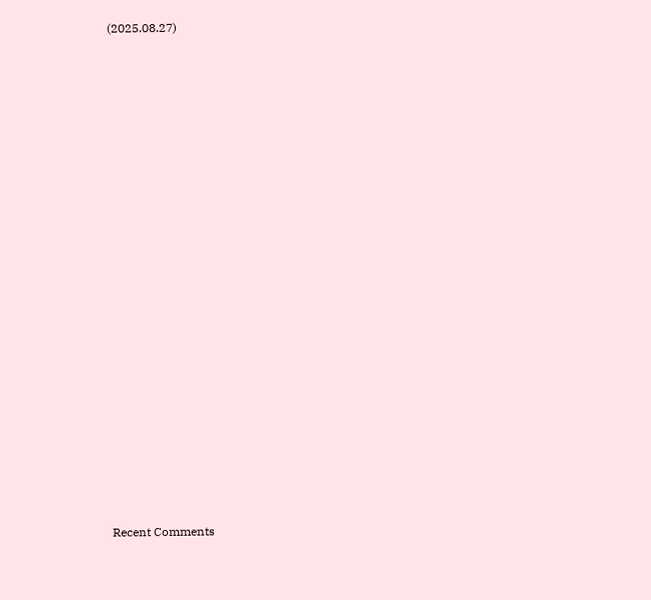(2025.08.27)




















Recent Comments